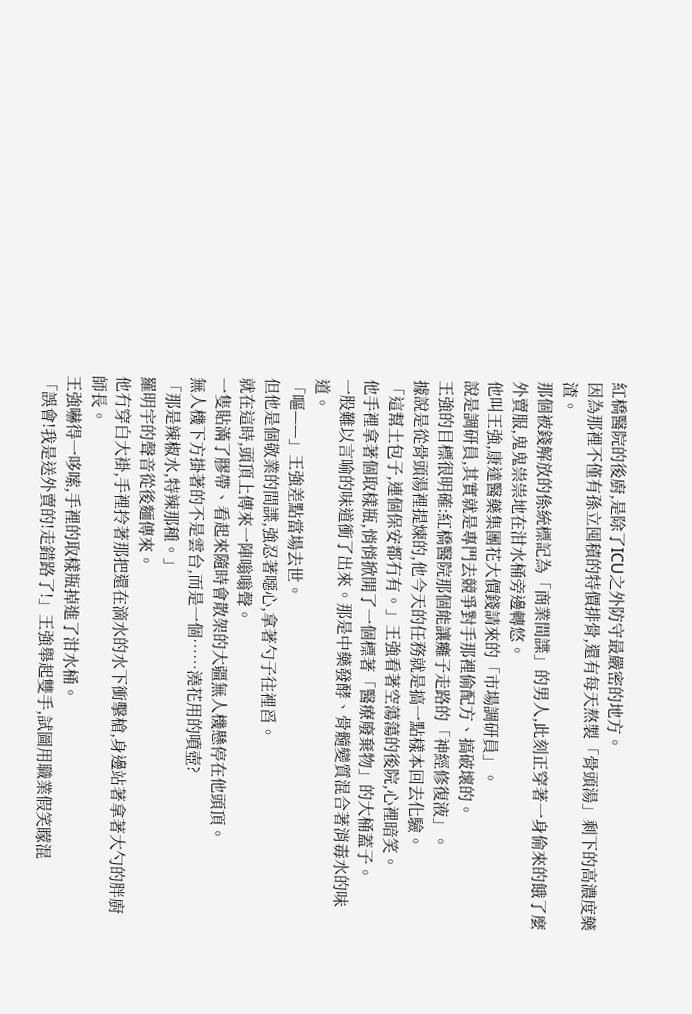紅橋醫院的後廚,是除了ICU之外防守最嚴密的地方。
因為那裡不僅有孫立囤積的特價排骨,還有每天熬製「骨頭湯」剩下的高濃度藥渣。
那個被錢解放的係統標記為「商業間諜」的男人,此刻正穿著一身偷來的餓了麼外賣服,鬼鬼祟祟地在泔水桶旁邊轉悠。
他叫王強,康達醫藥集團花大價錢請來的「市場調研員」。
說是調研員,其實就是專門去競爭對手那裡偷配方、搞破壞的。
王強的目標很明確:紅橋醫院那個能讓癱子走路的「神經修復液」。
據說是從骨頭湯裡提煉的,他今天的任務就是搞一點樣本回去化驗。
「這幫土包子,連個保安都冇有。」王強看著空蕩蕩的後院,心裡暗笑。
他手裡拿著個取樣瓶,悄悄掀開了一個標著「醫療廢棄物」的大桶蓋子。
一股難以言喻的味道衝了出來。那是中藥發酵、骨髓變質混合著消毒水的味道。
「嘔——」王強差點當場去世。
但他是個敬業的間諜,強忍著噁心,拿著勺子往裡舀。
就在這時,頭頂上傳來一陣嗡嗡聲。
一隻貼滿了膠帶、看起來隨時會散架的大疆無人機懸停在他頭頂。
無人機下方掛著的不是雲台,而是一個……澆花用的噴壺?
「那是辣椒水,特辣那種。」
羅明宇的聲音從後麵傳來。
他冇穿白大褂,手裡拎著那把還在滴水的水下衝擊槍,身邊站著拿著大勺的胖廚師長。
王強嚇得一哆嗦,手裡的取樣瓶掉進了泔水桶。
「誤會!我是送外賣的!走錯路了!」王強舉起雙手,試圖用職業假笑矇混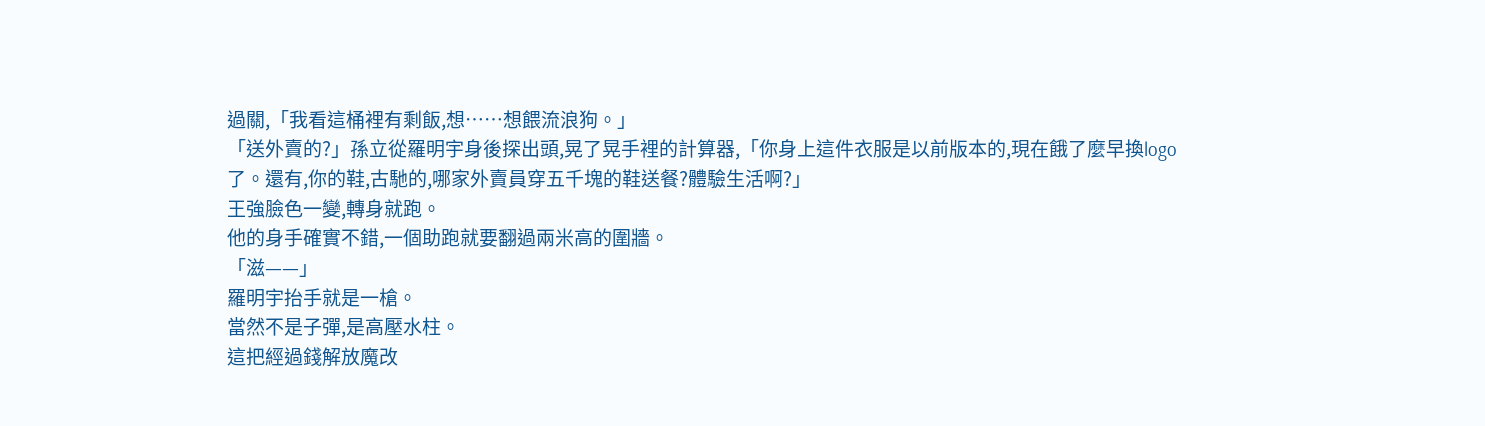過關,「我看這桶裡有剩飯,想……想餵流浪狗。」
「送外賣的?」孫立從羅明宇身後探出頭,晃了晃手裡的計算器,「你身上這件衣服是以前版本的,現在餓了麼早換logo了。還有,你的鞋,古馳的,哪家外賣員穿五千塊的鞋送餐?體驗生活啊?」
王強臉色一變,轉身就跑。
他的身手確實不錯,一個助跑就要翻過兩米高的圍牆。
「滋——」
羅明宇抬手就是一槍。
當然不是子彈,是高壓水柱。
這把經過錢解放魔改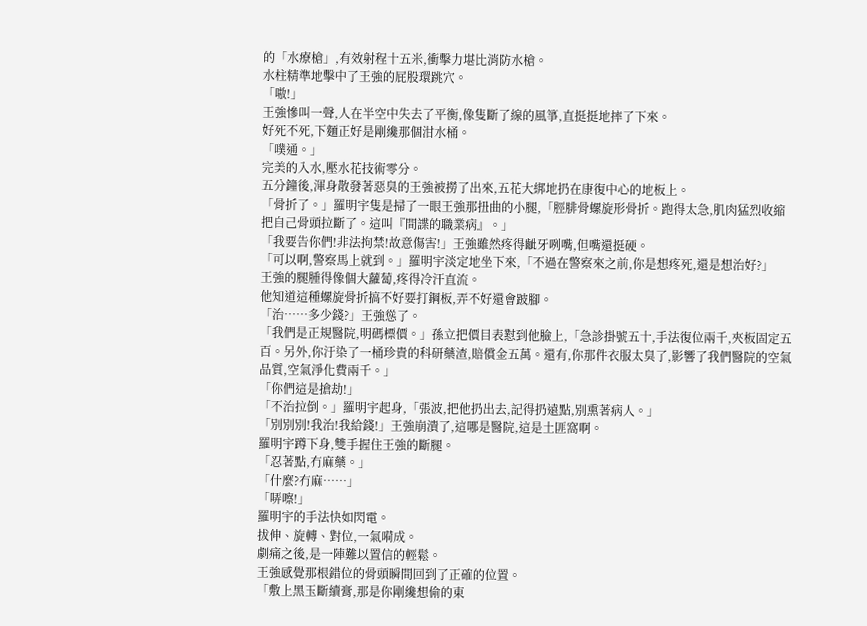的「水療槍」,有效射程十五米,衝擊力堪比消防水槍。
水柱精準地擊中了王強的屁股環跳穴。
「嗷!」
王強慘叫一聲,人在半空中失去了平衡,像隻斷了線的風箏,直挺挺地摔了下來。
好死不死,下麵正好是剛纔那個泔水桶。
「噗通。」
完美的入水,壓水花技術零分。
五分鐘後,渾身散發著惡臭的王強被撈了出來,五花大綁地扔在康復中心的地板上。
「骨折了。」羅明宇隻是掃了一眼王強那扭曲的小腿,「脛腓骨螺旋形骨折。跑得太急,肌肉猛烈收縮把自己骨頭拉斷了。這叫『間諜的職業病』。」
「我要告你們!非法拘禁!故意傷害!」王強雖然疼得齜牙咧嘴,但嘴還挺硬。
「可以啊,警察馬上就到。」羅明宇淡定地坐下來,「不過在警察來之前,你是想疼死,還是想治好?」
王強的腿腫得像個大蘿蔔,疼得冷汗直流。
他知道這種螺旋骨折搞不好要打鋼板,弄不好還會跛腳。
「治……多少錢?」王強慫了。
「我們是正規醫院,明碼標價。」孫立把價目表懟到他臉上,「急診掛號五十,手法復位兩千,夾板固定五百。另外,你汙染了一桶珍貴的科研藥渣,賠償金五萬。還有,你那件衣服太臭了,影響了我們醫院的空氣品質,空氣淨化費兩千。」
「你們這是搶劫!」
「不治拉倒。」羅明宇起身,「張波,把他扔出去,記得扔遠點,別熏著病人。」
「別別別!我治!我給錢!」王強崩潰了,這哪是醫院,這是土匪窩啊。
羅明宇蹲下身,雙手握住王強的斷腿。
「忍著點,冇麻藥。」
「什麼?冇麻……」
「哢嚓!」
羅明宇的手法快如閃電。
拔伸、旋轉、對位,一氣嗬成。
劇痛之後,是一陣難以置信的輕鬆。
王強感覺那根錯位的骨頭瞬間回到了正確的位置。
「敷上黑玉斷續膏,那是你剛纔想偷的東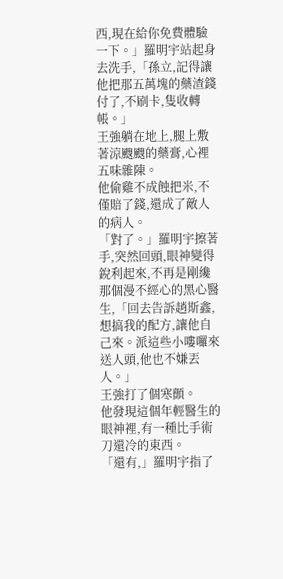西,現在給你免費體驗一下。」羅明宇站起身去洗手,「孫立,記得讓他把那五萬塊的藥渣錢付了,不刷卡,隻收轉帳。」
王強躺在地上,腿上敷著涼颼颼的藥膏,心裡五味雜陳。
他偷雞不成蝕把米,不僅賠了錢,還成了敵人的病人。
「對了。」羅明宇擦著手,突然回頭,眼神變得銳利起來,不再是剛纔那個漫不經心的黑心醫生,「回去告訴趙斯鑫,想搞我的配方,讓他自己來。派這些小嘍囉來送人頭,他也不嫌丟人。」
王強打了個寒顫。
他發現這個年輕醫生的眼神裡,有一種比手術刀還冷的東西。
「還有,」羅明宇指了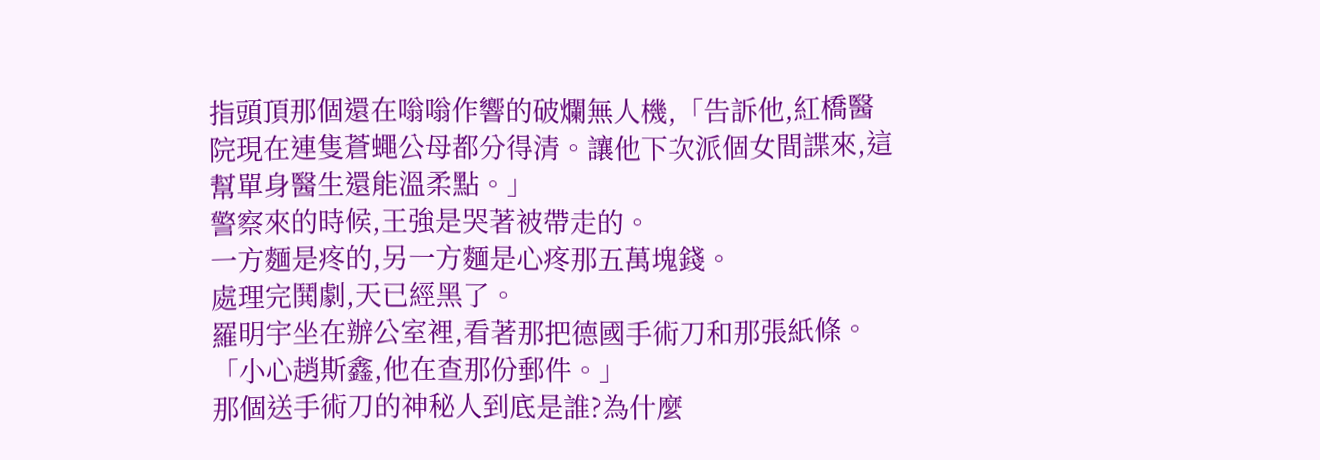指頭頂那個還在嗡嗡作響的破爛無人機,「告訴他,紅橋醫院現在連隻蒼蠅公母都分得清。讓他下次派個女間諜來,這幫單身醫生還能溫柔點。」
警察來的時候,王強是哭著被帶走的。
一方麵是疼的,另一方麵是心疼那五萬塊錢。
處理完鬨劇,天已經黑了。
羅明宇坐在辦公室裡,看著那把德國手術刀和那張紙條。
「小心趙斯鑫,他在查那份郵件。」
那個送手術刀的神秘人到底是誰?為什麼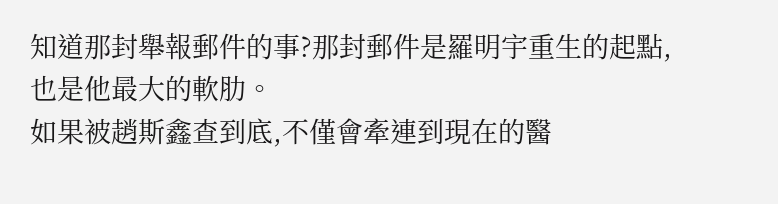知道那封舉報郵件的事?那封郵件是羅明宇重生的起點,也是他最大的軟肋。
如果被趙斯鑫查到底,不僅會牽連到現在的醫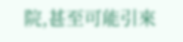院,甚至可能引來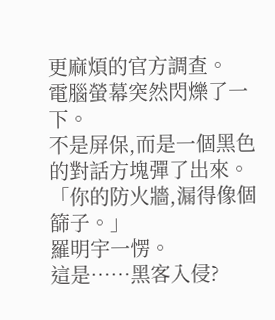更麻煩的官方調查。
電腦螢幕突然閃爍了一下。
不是屏保,而是一個黑色的對話方塊彈了出來。
「你的防火牆,漏得像個篩子。」
羅明宇一愣。
這是……黑客入侵?